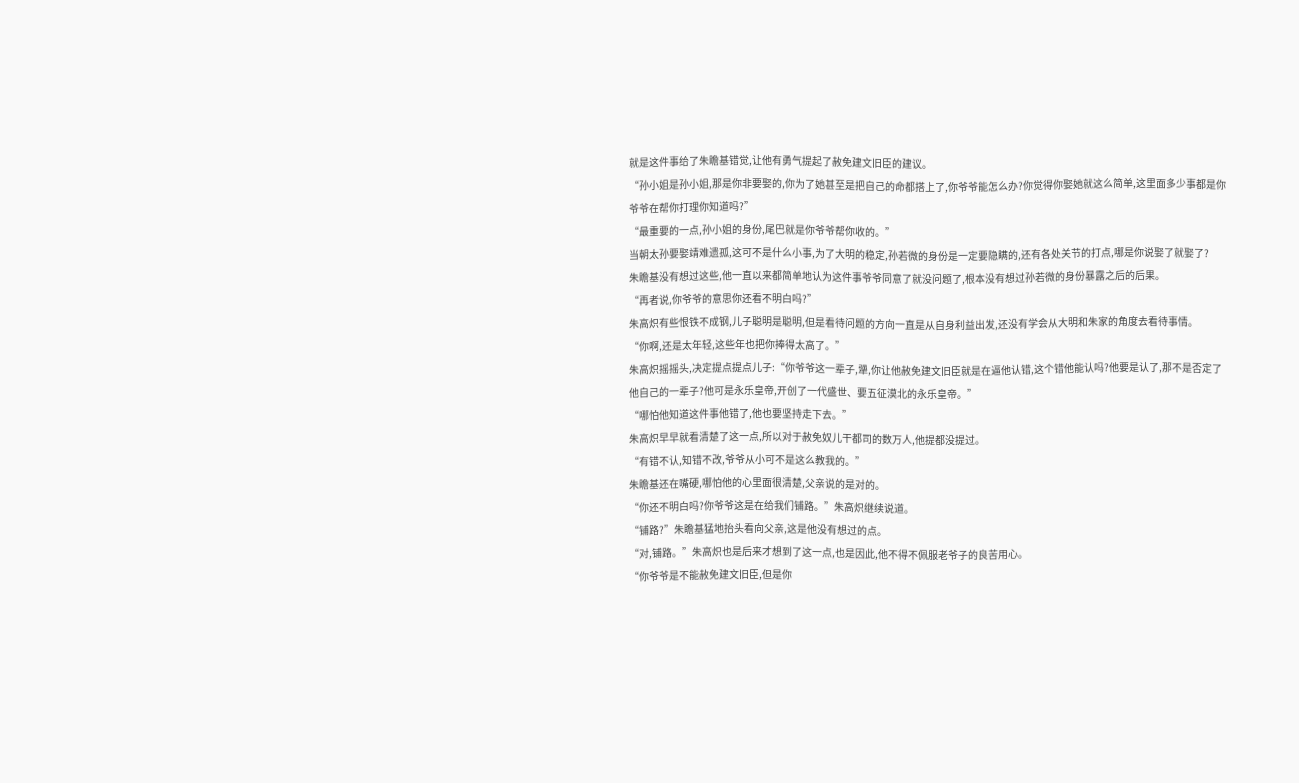就是这件事给了朱瞻基错觉,让他有勇气提起了赦免建文旧臣的建议。
“孙小姐是孙小姐,那是你非要娶的,你为了她甚至是把自己的命都搭上了,你爷爷能怎么办?你觉得你娶她就这么简单,这里面多少事都是你爷爷在帮你打理你知道吗?”
“最重要的一点,孙小姐的身份,尾巴就是你爷爷帮你收的。”
当朝太孙要娶靖难遗孤,这可不是什么小事,为了大明的稳定,孙若微的身份是一定要隐瞒的,还有各处关节的打点,哪是你说娶了就娶了?
朱瞻基没有想过这些,他一直以来都简单地认为这件事爷爷同意了就没问题了,根本没有想过孙若微的身份暴露之后的后果。
“再者说,你爷爷的意思你还看不明白吗?”
朱高炽有些恨铁不成钢,儿子聪明是聪明,但是看待问题的方向一直是从自身利益出发,还没有学会从大明和朱家的角度去看待事情。
“你啊,还是太年轻,这些年也把你捧得太高了。”
朱高炽摇摇头,决定提点提点儿子:“你爷爷这一辈子,犟,你让他赦免建文旧臣就是在逼他认错,这个错他能认吗?他要是认了,那不是否定了他自己的一辈子?他可是永乐皇帝,开创了一代盛世、要五征漠北的永乐皇帝。”
“哪怕他知道这件事他错了,他也要坚持走下去。”
朱高炽早早就看清楚了这一点,所以对于赦免奴儿干都司的数万人,他提都没提过。
“有错不认,知错不改,爷爷从小可不是这么教我的。”
朱瞻基还在嘴硬,哪怕他的心里面很清楚,父亲说的是对的。
“你还不明白吗?你爷爷这是在给我们铺路。”朱高炽继续说道。
“铺路?”朱瞻基猛地抬头看向父亲,这是他没有想过的点。
“对,铺路。”朱高炽也是后来才想到了这一点,也是因此,他不得不佩服老爷子的良苦用心。
“你爷爷是不能赦免建文旧臣,但是你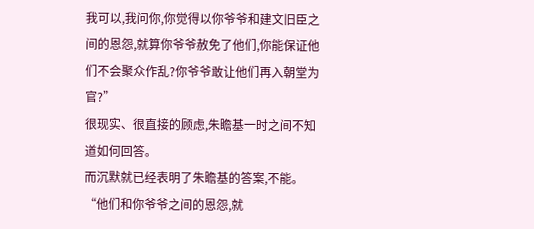我可以,我问你,你觉得以你爷爷和建文旧臣之间的恩怨,就算你爷爷赦免了他们,你能保证他们不会聚众作乱?你爷爷敢让他们再入朝堂为官?”
很现实、很直接的顾虑,朱瞻基一时之间不知道如何回答。
而沉默就已经表明了朱瞻基的答案,不能。
“他们和你爷爷之间的恩怨,就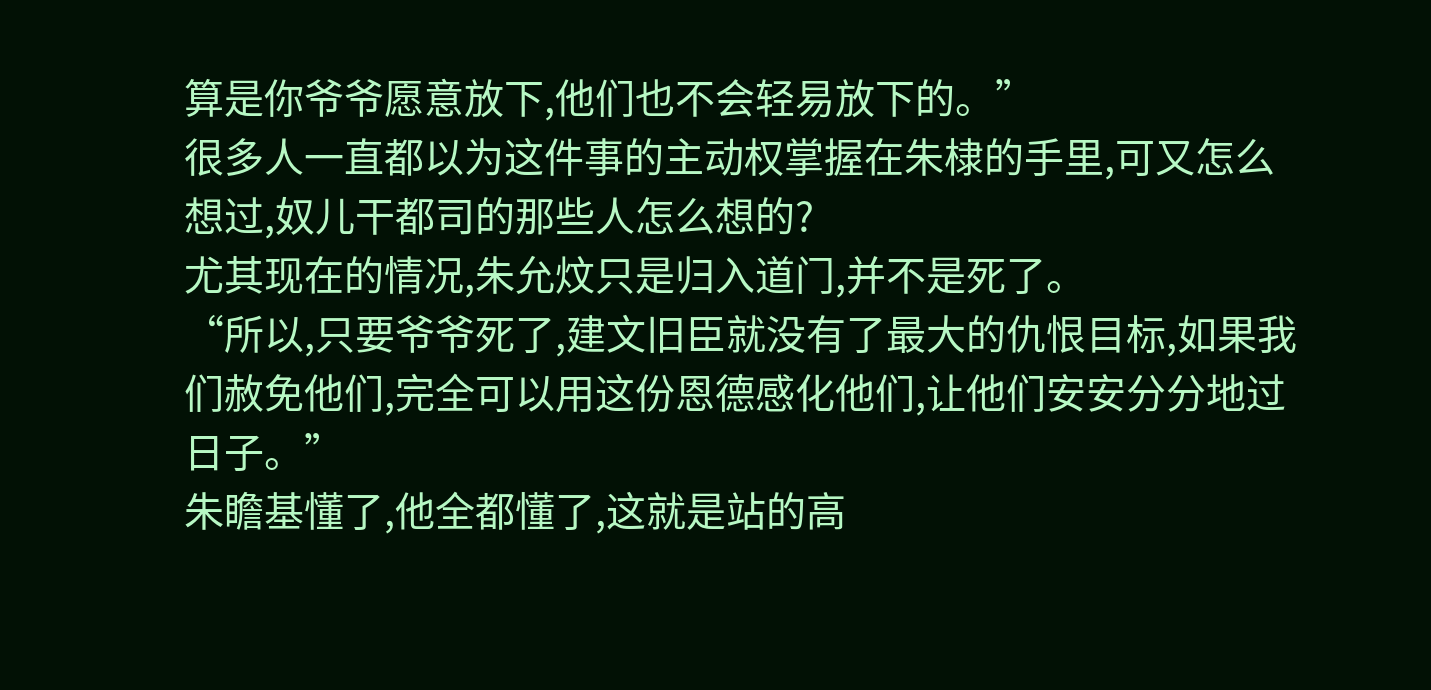算是你爷爷愿意放下,他们也不会轻易放下的。”
很多人一直都以为这件事的主动权掌握在朱棣的手里,可又怎么想过,奴儿干都司的那些人怎么想的?
尤其现在的情况,朱允炆只是归入道门,并不是死了。
“所以,只要爷爷死了,建文旧臣就没有了最大的仇恨目标,如果我们赦免他们,完全可以用这份恩德感化他们,让他们安安分分地过日子。”
朱瞻基懂了,他全都懂了,这就是站的高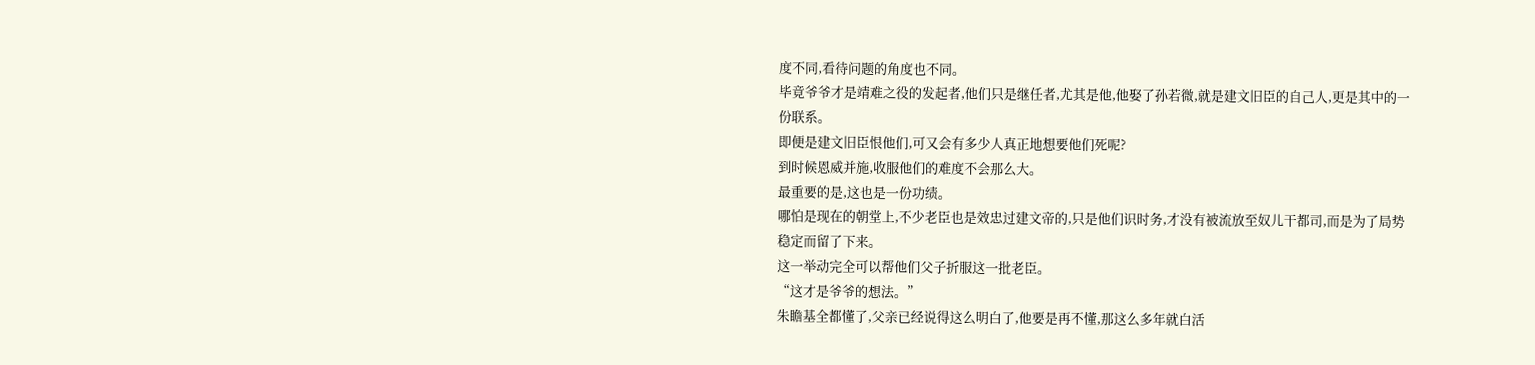度不同,看待问题的角度也不同。
毕竟爷爷才是靖难之役的发起者,他们只是继任者,尤其是他,他娶了孙若微,就是建文旧臣的自己人,更是其中的一份联系。
即便是建文旧臣恨他们,可又会有多少人真正地想要他们死呢?
到时候恩威并施,收服他们的难度不会那么大。
最重要的是,这也是一份功绩。
哪怕是现在的朝堂上,不少老臣也是效忠过建文帝的,只是他们识时务,才没有被流放至奴儿干都司,而是为了局势稳定而留了下来。
这一举动完全可以帮他们父子折服这一批老臣。
“这才是爷爷的想法。”
朱瞻基全都懂了,父亲已经说得这么明白了,他要是再不懂,那这么多年就白活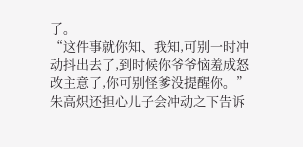了。
“这件事就你知、我知,可别一时冲动抖出去了,到时候你爷爷恼羞成怒改主意了,你可别怪爹没提醒你。”
朱高炽还担心儿子会冲动之下告诉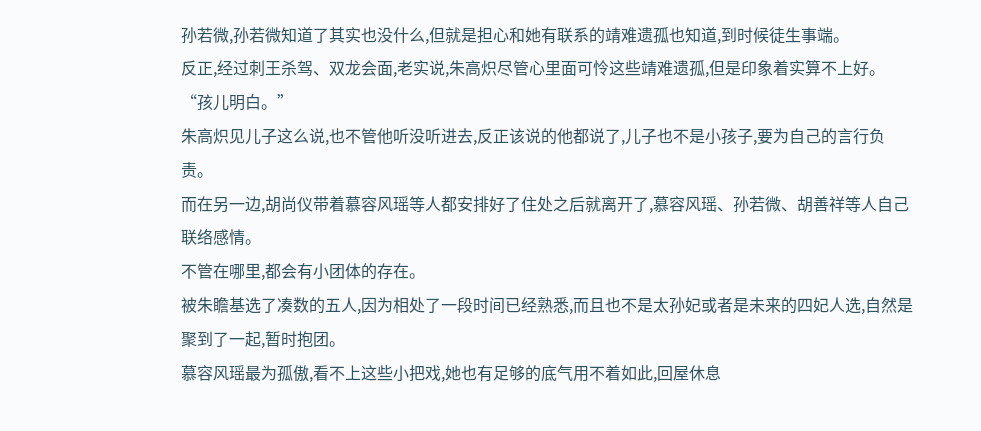孙若微,孙若微知道了其实也没什么,但就是担心和她有联系的靖难遗孤也知道,到时候徒生事端。
反正,经过刺王杀驾、双龙会面,老实说,朱高炽尽管心里面可怜这些靖难遗孤,但是印象着实算不上好。
“孩儿明白。”
朱高炽见儿子这么说,也不管他听没听进去,反正该说的他都说了,儿子也不是小孩子,要为自己的言行负责。
而在另一边,胡尚仪带着慕容风瑶等人都安排好了住处之后就离开了,慕容风瑶、孙若微、胡善祥等人自己联络感情。
不管在哪里,都会有小团体的存在。
被朱瞻基选了凑数的五人,因为相处了一段时间已经熟悉,而且也不是太孙妃或者是未来的四妃人选,自然是聚到了一起,暂时抱团。
慕容风瑶最为孤傲,看不上这些小把戏,她也有足够的底气用不着如此,回屋休息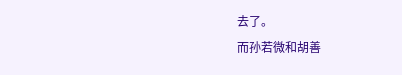去了。
而孙若微和胡善